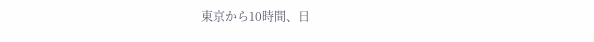東京から10時間、日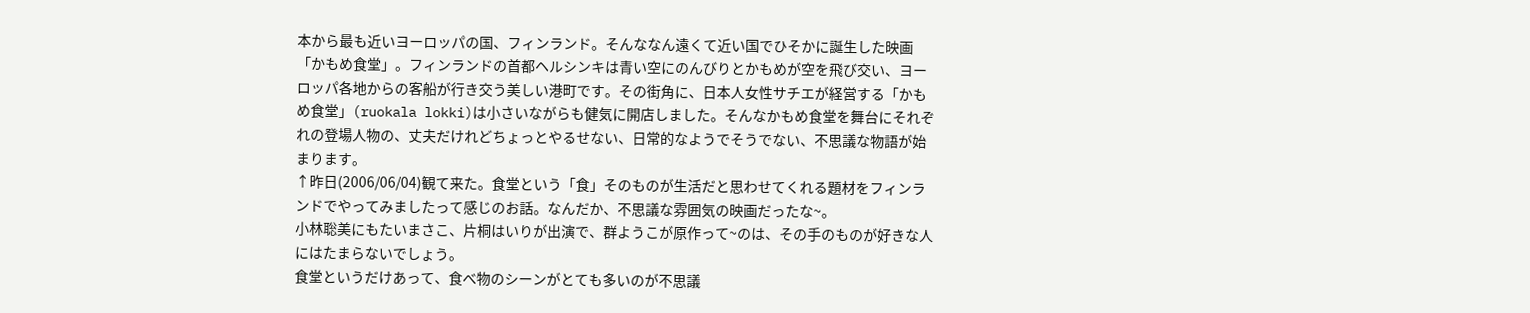本から最も近いヨーロッパの国、フィンランド。そんななん遠くて近い国でひそかに誕生した映画「かもめ食堂」。フィンランドの首都ヘルシンキは青い空にのんびりとかもめが空を飛び交い、ヨーロッパ各地からの客船が行き交う美しい港町です。その街角に、日本人女性サチエが経営する「かもめ食堂」(ruokala lokki)は小さいながらも健気に開店しました。そんなかもめ食堂を舞台にそれぞれの登場人物の、丈夫だけれどちょっとやるせない、日常的なようでそうでない、不思議な物語が始まります。
↑昨日(2006/06/04)観て来た。食堂という「食」そのものが生活だと思わせてくれる題材をフィンランドでやってみましたって感じのお話。なんだか、不思議な雰囲気の映画だったな~。
小林聡美にもたいまさこ、片桐はいりが出演で、群ようこが原作って~のは、その手のものが好きな人にはたまらないでしょう。
食堂というだけあって、食べ物のシーンがとても多いのが不思議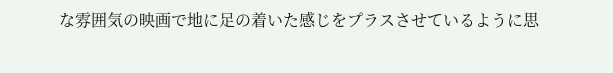な雰囲気の映画で地に足の着いた感じをプラスさせているように思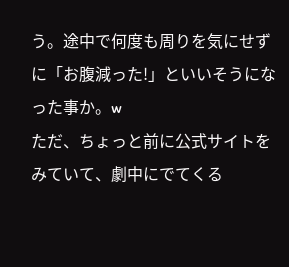う。途中で何度も周りを気にせずに「お腹減った!」といいそうになった事か。w
ただ、ちょっと前に公式サイトをみていて、劇中にでてくる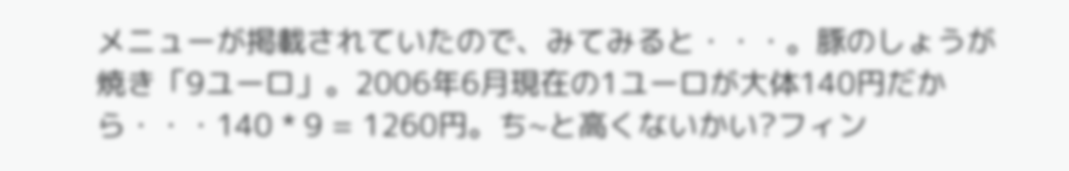メニューが掲載されていたので、みてみると・・・。豚のしょうが焼き「9ユーロ」。2006年6月現在の1ユーロが大体140円だから・・・140 * 9 = 1260円。ち~と高くないかい?フィン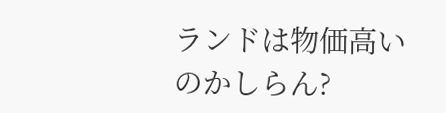ランドは物価高いのかしらん?